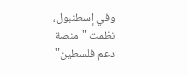وفي إسطنبول، نظمت "منصة دعم فلسطين"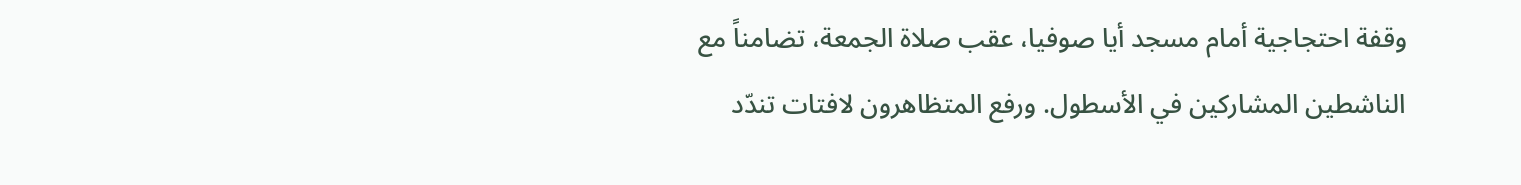وقفة احتجاجية أمام مسجد أيا صوفيا، عقب صلاة الجمعة، تضامناً مع الناشطين المشاركين في الأسطول. ورفع المتظاهرون لافتات تندّد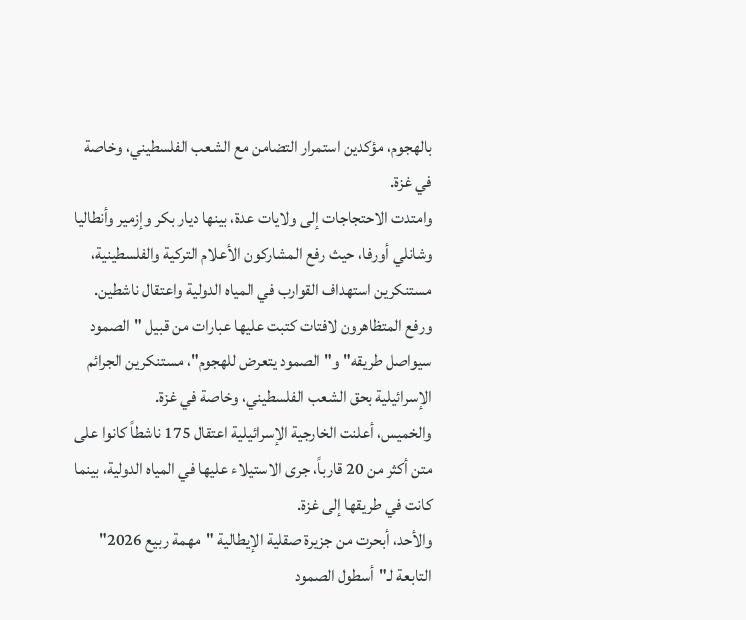بالهجوم، مؤكدين استمرار التضامن مع الشعب الفلسطيني، وخاصة في غزة.
وامتدت الاحتجاجات إلى ولايات عدة، بينها ديار بكر وإزمير وأنطاليا وشانلي أورفا، حيث رفع المشاركون الأعلام التركية والفلسطينية، مستنكرين استهداف القوارب في المياه الدولية واعتقال ناشطين.
ورفع المتظاهرون لافتات كتبت عليها عبارات من قبيل "الصمود سيواصل طريقه" و"الصمود يتعرض للهجوم"، مستنكرين الجرائم الإسرائيلية بحق الشعب الفلسطيني، وخاصة في غزة.
والخميس، أعلنت الخارجية الإسرائيلية اعتقال 175 ناشطاً كانوا على متن أكثر من 20 قارباً، جرى الاستيلاء عليها في المياه الدولية، بينما كانت في طريقها إلى غزة.
والأحد، أبحرت من جزيرة صقلية الإيطالية "مهمة ربيع 2026" التابعة لـ"أسطول الصمود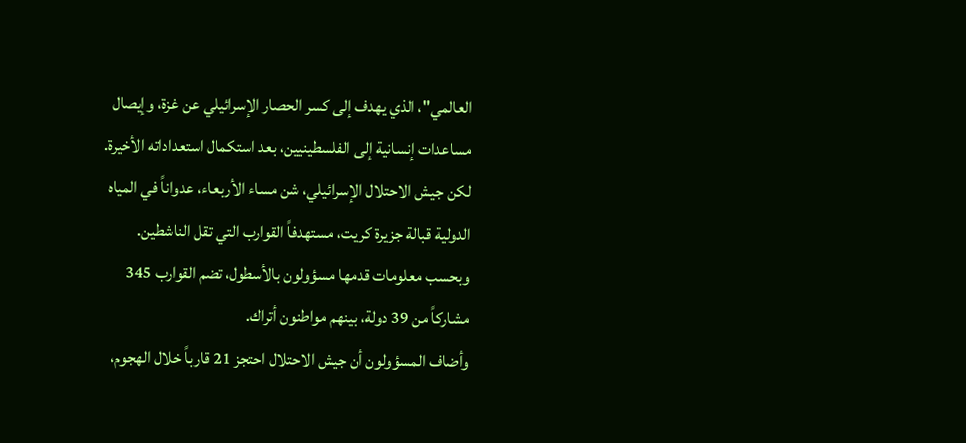العالمي"، الذي يهدف إلى كسر الحصار الإسرائيلي عن غزة، وإيصال مساعدات إنسانية إلى الفلسطينيين، بعد استكمال استعداداته الأخيرة.
لكن جيش الاحتلال الإسرائيلي، شن مساء الأربعاء، عدواناً في المياه الدولية قبالة جزيرة كريت، مستهدفاً القوارب التي تقل الناشطين.
وبحسب معلومات قدمها مسؤولون بالأسطول، تضم القوارب 345 مشاركاً من 39 دولة، بينهم مواطنون أتراك.
وأضاف المسؤولون أن جيش الاحتلال احتجز 21 قارباً خلال الهجوم،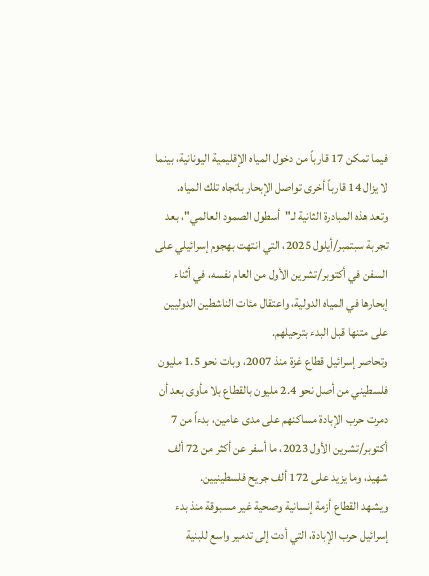فيما تمكن 17 قارباً من دخول المياه الإقليمية اليونانية، بينما لا يزال 14 قارباً أخرى تواصل الإبحار باتجاه تلك المياه.
وتعد هذه المبادرة الثانية لـ"أسطول الصمود العالمي"، بعد تجربة سبتمبر/أيلول 2025، التي انتهت بهجوم إسرائيلي على السفن في أكتوبر/تشرين الأول من العام نفسه، في أثناء إبحارها في المياه الدولية، واعتقال مئات الناشطين الدوليين على متنها قبل البدء بترحيلهم.
وتحاصر إسرائيل قطاع غزة منذ 2007، وبات نحو 1.5 مليون فلسطيني من أصل نحو 2.4 مليون بالقطاع بلا مأوى بعد أن دمرت حرب الإبادة مساكنهم على مدى عامين، بدءاً من 7 أكتوبر/تشرين الأول 2023، ما أسفر عن أكثر من 72 ألف شهيد، وما يزيد على 172 ألف جريح فلسطينيين.
ويشهد القطاع أزمة إنسانية وصحية غير مسبوقة منذ بدء إسرائيل حرب الإبادة، التي أدت إلى تدمير واسع للبنية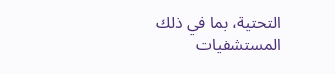التحتية، بما في ذلك المستشفيات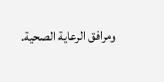ومرافق الرعاية الصحية.